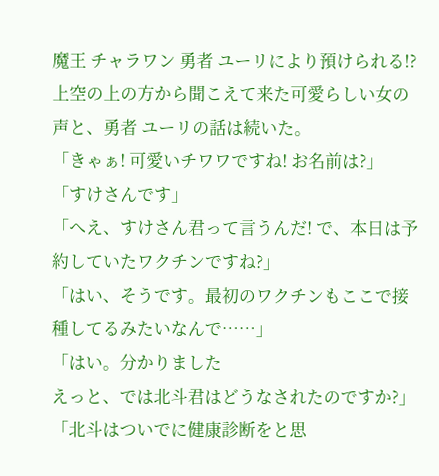魔王 チャラワン 勇者 ユーリにより預けられる!?
上空の上の方から聞こえて来た可愛らしい女の声と、勇者 ユーリの話は続いた。
「きゃぁ! 可愛いチワワですね! お名前は?」
「すけさんです」
「へえ、すけさん君って言うんだ! で、本日は予約していたワクチンですね?」
「はい、そうです。最初のワクチンもここで接種してるみたいなんで……」
「はい。分かりました
えっと、では北斗君はどうなされたのですか?」
「北斗はついでに健康診断をと思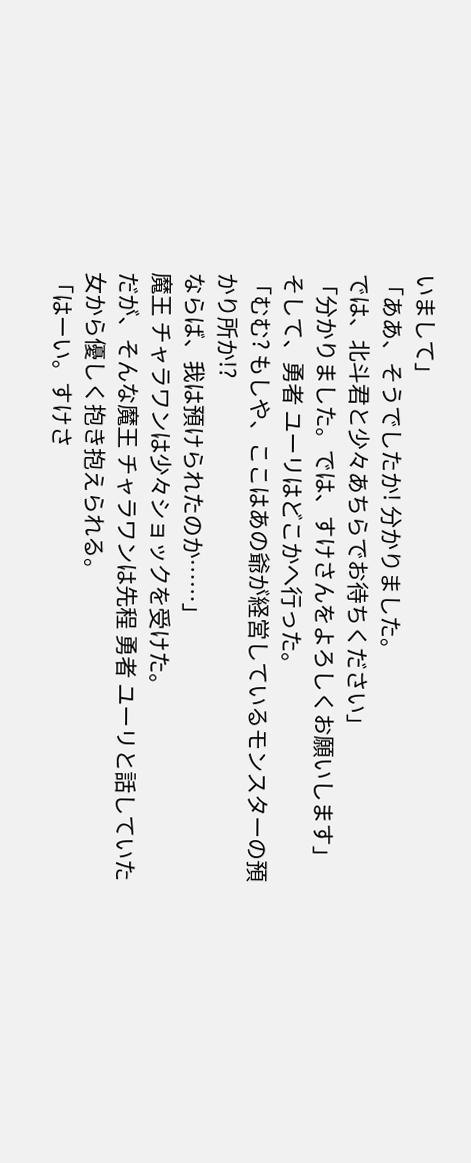いまして」
「ああ、そうでしたか! 分かりました。
では、北斗君と少々あちらでお待ちください」
「分かりました。では、すけさんをよろしくお願いします」
そして、勇者 ユーリはどこかへ行った。
「むむ? もしや、ここはあの爺が経営しているモンスターの預かり所か!?
ならば、我は預けられたのか……」
魔王 チャラワンは少々ショックを受けた。
だが、そんな魔王 チャラワンは先程 勇者 ユーリと話していた女から優しく抱き抱えられる。
「はーい。すけさ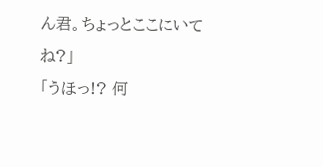ん君。ちょっとここにいてね?」
「うほっ!? 何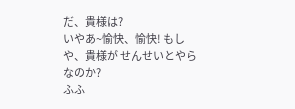だ、貴様は?
いやあ~愉快、愉快! もしや、貴様が せんせいとやらなのか?
ふふ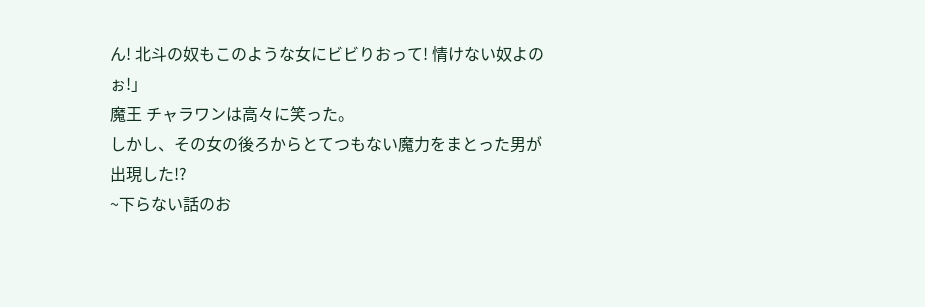ん! 北斗の奴もこのような女にビビりおって! 情けない奴よのぉ!」
魔王 チャラワンは高々に笑った。
しかし、その女の後ろからとてつもない魔力をまとった男が出現した!?
~下らない話のお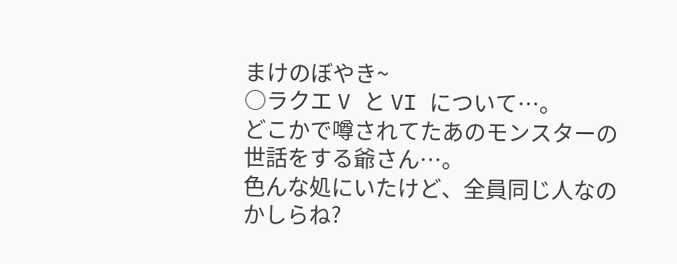まけのぼやき~
○ラクエ V と VI について…。
どこかで噂されてたあのモンスターの世話をする爺さん…。
色んな処にいたけど、全員同じ人なのかしらね?